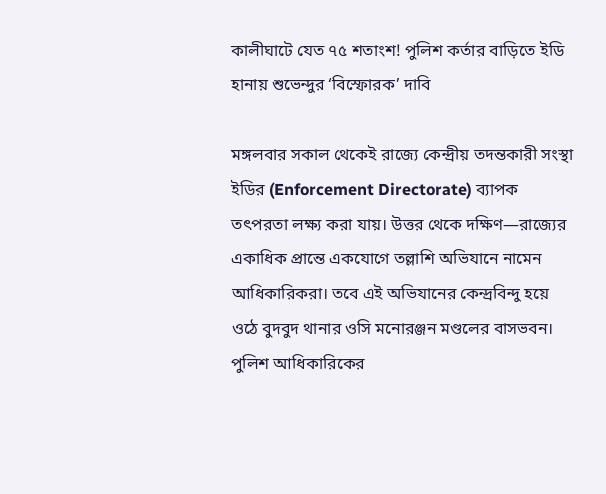কালীঘাটে যেত ৭৫ শতাংশ! পুলিশ কর্তার বাড়িতে ইডি হানায় শুভেন্দুর ‘বিস্ফোরক’ দাবি

মঙ্গলবার সকাল থেকেই রাজ্যে কেন্দ্রীয় তদন্তকারী সংস্থা ইডির (Enforcement Directorate) ব্যাপক তৎপরতা লক্ষ্য করা যায়। উত্তর থেকে দক্ষিণ—রাজ্যের একাধিক প্রান্তে একযোগে তল্লাশি অভিযানে নামেন আধিকারিকরা। তবে এই অভিযানের কেন্দ্রবিন্দু হয়ে ওঠে বুদবুদ থানার ওসি মনোরঞ্জন মণ্ডলের বাসভবন। পুলিশ আধিকারিকের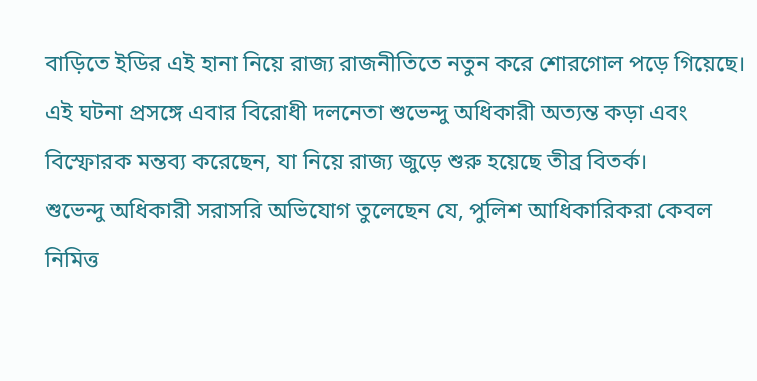বাড়িতে ইডির এই হানা নিয়ে রাজ্য রাজনীতিতে নতুন করে শোরগোল পড়ে গিয়েছে। এই ঘটনা প্রসঙ্গে এবার বিরোধী দলনেতা শুভেন্দু অধিকারী অত্যন্ত কড়া এবং বিস্ফোরক মন্তব্য করেছেন, যা নিয়ে রাজ্য জুড়ে শুরু হয়েছে তীব্র বিতর্ক।
শুভেন্দু অধিকারী সরাসরি অভিযোগ তুলেছেন যে, পুলিশ আধিকারিকরা কেবল নিমিত্ত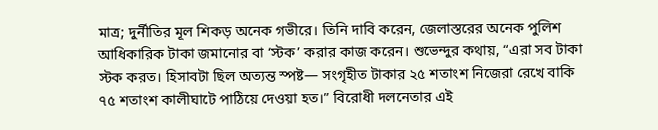মাত্র; দুর্নীতির মূল শিকড় অনেক গভীরে। তিনি দাবি করেন, জেলাস্তরের অনেক পুলিশ আধিকারিক টাকা জমানোর বা ‘স্টক’ করার কাজ করেন। শুভেন্দুর কথায়, “এরা সব টাকা স্টক করত। হিসাবটা ছিল অত্যন্ত স্পষ্ট— সংগৃহীত টাকার ২৫ শতাংশ নিজেরা রেখে বাকি ৭৫ শতাংশ কালীঘাটে পাঠিয়ে দেওয়া হত।” বিরোধী দলনেতার এই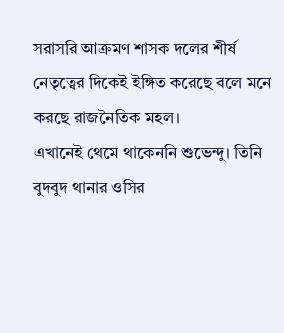সরাসরি আক্রমণ শাসক দলের শীর্ষ নেতৃত্বের দিকেই ইঙ্গিত করেছে বলে মনে করছে রাজনৈতিক মহল।
এখানেই থেমে থাকেননি শুভেন্দু। তিনি বুদবুদ থানার ওসির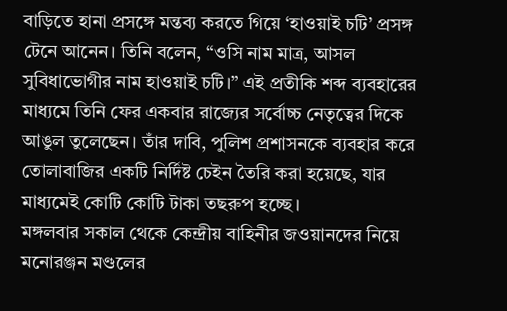বাড়িতে হানা প্রসঙ্গে মন্তব্য করতে গিয়ে ‘হাওয়াই চটি’ প্রসঙ্গ টেনে আনেন। তিনি বলেন, “ওসি নাম মাত্র, আসল সুবিধাভোগীর নাম হাওয়াই চটি।” এই প্রতীকি শব্দ ব্যবহারের মাধ্যমে তিনি ফের একবার রাজ্যের সর্বোচ্চ নেতৃত্বের দিকে আঙুল তুলেছেন। তাঁর দাবি, পুলিশ প্রশাসনকে ব্যবহার করে তোলাবাজির একটি নির্দিষ্ট চেইন তৈরি করা হয়েছে, যার মাধ্যমেই কোটি কোটি টাকা তছরুপ হচ্ছে।
মঙ্গলবার সকাল থেকে কেন্দ্রীয় বাহিনীর জওয়ানদের নিয়ে মনোরঞ্জন মণ্ডলের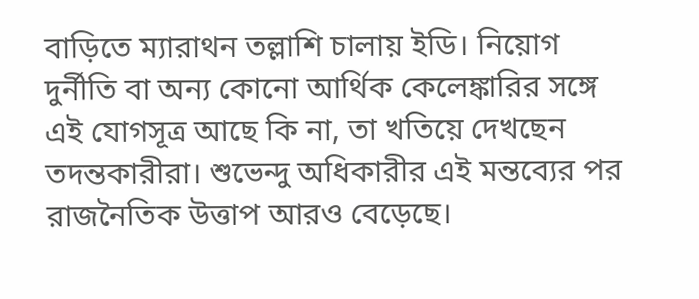বাড়িতে ম্যারাথন তল্লাশি চালায় ইডি। নিয়োগ দুর্নীতি বা অন্য কোনো আর্থিক কেলেঙ্কারির সঙ্গে এই যোগসূত্র আছে কি না, তা খতিয়ে দেখছেন তদন্তকারীরা। শুভেন্দু অধিকারীর এই মন্তব্যের পর রাজনৈতিক উত্তাপ আরও বেড়েছে।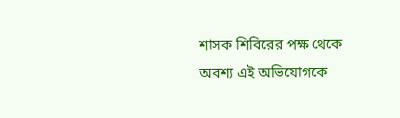শাসক শিবিরের পক্ষ থেকে অবশ্য এই অভিযোগকে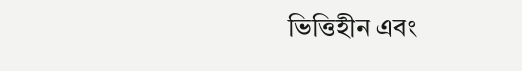ভিত্তিহীন এবং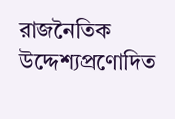রাজনৈতিক উদ্দেশ্যপ্রণোদিত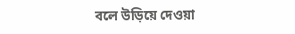বলে উড়িয়ে দেওয়া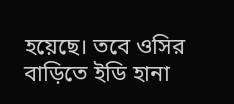হয়েছে। তবে ওসির বাড়িতে ইডি হানা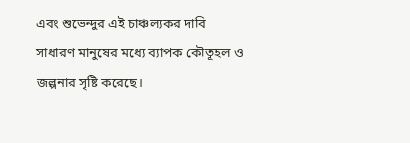এবং শুভেন্দুর এই চাঞ্চল্যকর দাবি সাধারণ মানুষের মধ্যে ব্যাপক কৌতূহল ও জল্পনার সৃষ্টি করেছে।